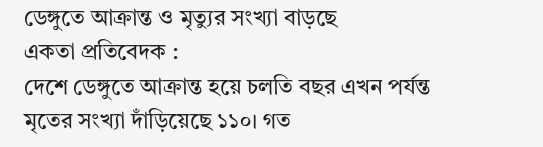ডেঙ্গুতে আক্রান্ত ও মৃত্যুর সংখ্যা বাড়ছে
একতা প্রতিবেদক :
দেশে ডেঙ্গুতে আক্রান্ত হয়ে চলতি বছর এখন পর্যন্ত মৃতের সংখ্যা দাঁড়িয়েছে ১১০। গত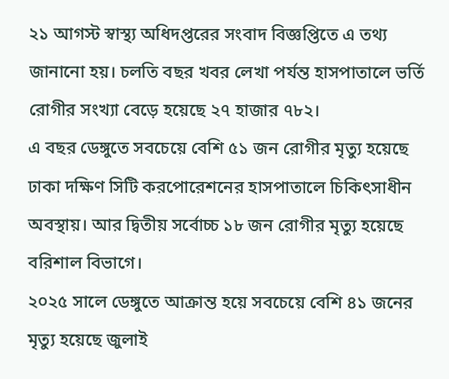২১ আগস্ট স্বাস্থ্য অধিদপ্তরের সংবাদ বিজ্ঞপ্তিতে এ তথ্য জানানো হয়। চলতি বছর খবর লেখা পর্যন্ত হাসপাতালে ভর্তি রোগীর সংখ্যা বেড়ে হয়েছে ২৭ হাজার ৭৮২।
এ বছর ডেঙ্গুতে সবচেয়ে বেশি ৫১ জন রোগীর মৃত্যু হয়েছে ঢাকা দক্ষিণ সিটি করপোরেশনের হাসপাতালে চিকিৎসাধীন অবস্থায়। আর দ্বিতীয় সর্বোচ্চ ১৮ জন রোগীর মৃত্যু হয়েছে বরিশাল বিভাগে।
২০২৫ সালে ডেঙ্গুতে আক্রান্ত হয়ে সবচেয়ে বেশি ৪১ জনের মৃত্যু হয়েছে জুলাই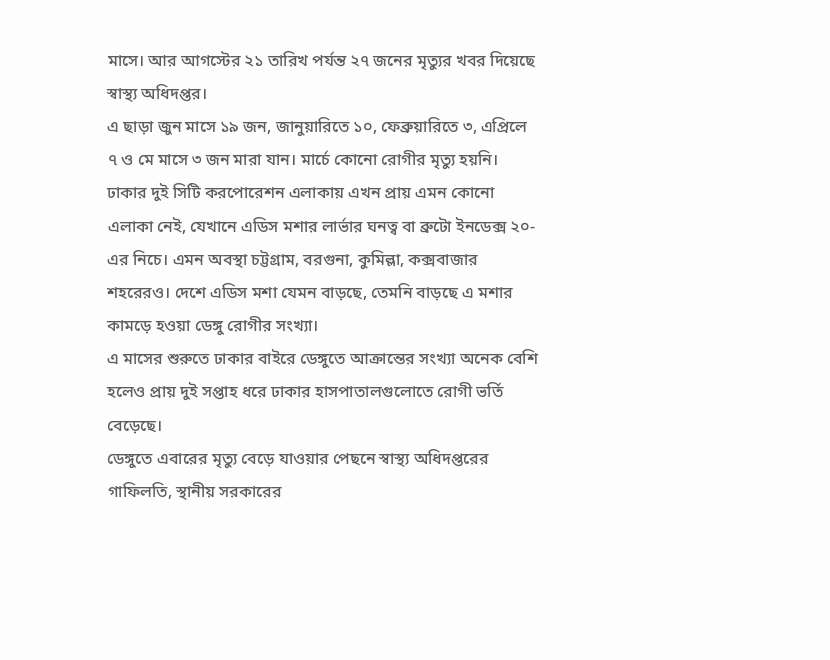মাসে। আর আগস্টের ২১ তারিখ পর্যন্ত ২৭ জনের মৃত্যুর খবর দিয়েছে স্বাস্থ্য অধিদপ্তর।
এ ছাড়া জুন মাসে ১৯ জন, জানুয়ারিতে ১০, ফেব্রুয়ারিতে ৩, এপ্রিলে ৭ ও মে মাসে ৩ জন মারা যান। মার্চে কোনো রোগীর মৃত্যু হয়নি।
ঢাকার দুই সিটি করপোরেশন এলাকায় এখন প্রায় এমন কোনো এলাকা নেই, যেখানে এডিস মশার লার্ভার ঘনত্ব বা ব্রুটো ইনডেক্স ২০-এর নিচে। এমন অবস্থা চট্টগ্রাম, বরগুনা, কুমিল্লা, কক্সবাজার শহরেরও। দেশে এডিস মশা যেমন বাড়ছে, তেমনি বাড়ছে এ মশার কামড়ে হওয়া ডেঙ্গু রোগীর সংখ্যা।
এ মাসের শুরুতে ঢাকার বাইরে ডেঙ্গুতে আক্রান্তের সংখ্যা অনেক বেশি হলেও প্রায় দুই সপ্তাহ ধরে ঢাকার হাসপাতালগুলোতে রোগী ভর্তি বেড়েছে।
ডেঙ্গুতে এবারের মৃত্যু বেড়ে যাওয়ার পেছনে স্বাস্থ্য অধিদপ্তরের গাফিলতি, স্থানীয় সরকারের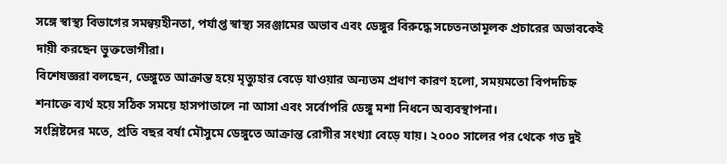সঙ্গে স্বাস্থ্য বিভাগের সমন্বয়হীনতা, পর্যাপ্ত স্বাস্থ্য সরঞ্জামের অভাব এবং ডেঙ্গুর বিরুদ্ধে সচেতনতামূলক প্রচারের অভাবকেই দায়ী করছেন ভুক্তভোগীরা।
বিশেষজ্ঞরা বলছেন, ডেঙ্গুতে আক্রান্ত হয়ে মৃত্যুহার বেড়ে যাওয়ার অন্যতম প্রধাণ কারণ হলো, সময়মতো বিপদচিহ্ন শনাক্তে ব্যর্থ হয়ে সঠিক সময়ে হাসপাতালে না আসা এবং সর্বোপরি ডেঙ্গু মশা নিধনে অব্যবস্থাপনা।
সংশ্লিষ্টদের মতে, প্রতি বছর বর্ষা মৌসুমে ডেঙ্গুতে আক্রান্ত রোগীর সংখ্যা বেড়ে যায়। ২০০০ সালের পর থেকে গত দুই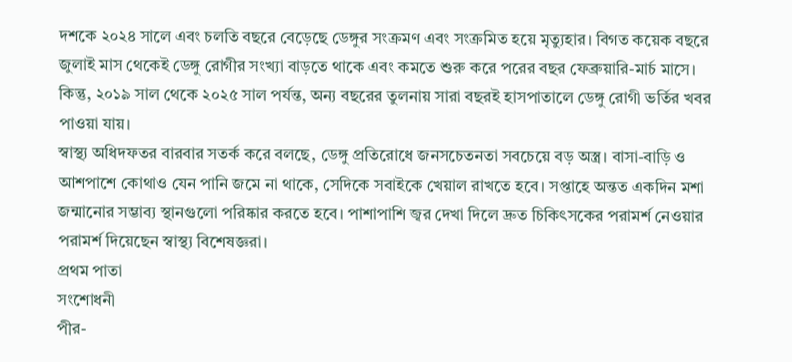দশকে ২০২৪ সালে এবং চলতি বছরে বেড়েছে ডেঙ্গুর সংক্রমণ এবং সংক্রমিত হয়ে মৃত্যুহার। বিগত কয়েক বছরে জুলাই মাস থেকেই ডেঙ্গু রোগীর সংখ্যা বাড়তে থাকে এবং কমতে শুরু করে পরের বছর ফেব্রুয়ারি-মার্চ মাসে। কিন্তু, ২০১৯ সাল থেকে ২০২৫ সাল পর্যন্ত, অন্য বছরের তুলনায় সারা বছরই হাসপাতালে ডেঙ্গু রোগী ভর্তির খবর পাওয়া যায়।
স্বাস্থ্য অধিদফতর বারবার সতর্ক করে বলছে, ডেঙ্গু প্রতিরোধে জনসচেতনতা সবচেয়ে বড় অস্ত্র। বাসা-বাড়ি ও আশপাশে কোথাও যেন পানি জমে না থাকে, সেদিকে সবাইকে খেয়াল রাখতে হবে। সপ্তাহে অন্তত একদিন মশা জন্মানোর সম্ভাব্য স্থানগুলো পরিষ্কার করতে হবে। পাশাপাশি জ্বর দেখা দিলে দ্রুত চিকিৎসকের পরামর্শ নেওয়ার পরামর্শ দিয়েছেন স্বাস্থ্য বিশেষজ্ঞরা।
প্রথম পাতা
সংশোধনী
পীর-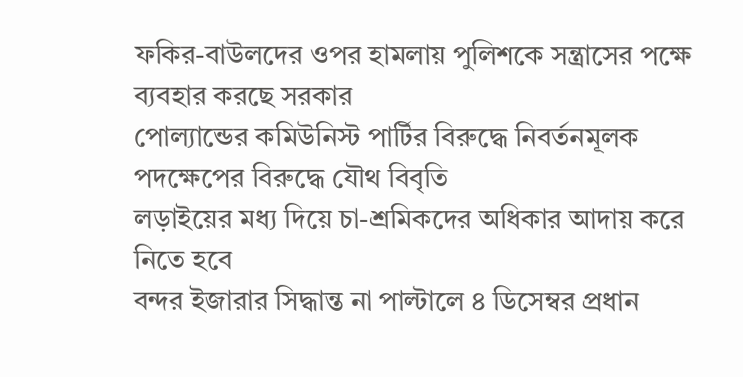ফকির-বাউলদের ওপর হামলায় পুলিশকে সন্ত্রাসের পক্ষে ব্যবহার করছে সরকার
পোল্যান্ডের কমিউনিস্ট পার্টির বিরুদ্ধে নিবর্তনমূলক পদক্ষেপের বিরুদ্ধে যৌথ বিবৃতি
লড়াইয়ের মধ্য দিয়ে চা-শ্রমিকদের অধিকার আদায় করে নিতে হবে
বন্দর ইজারার সিদ্ধান্ত না পাল্টালে ৪ ডিসেম্বর প্রধান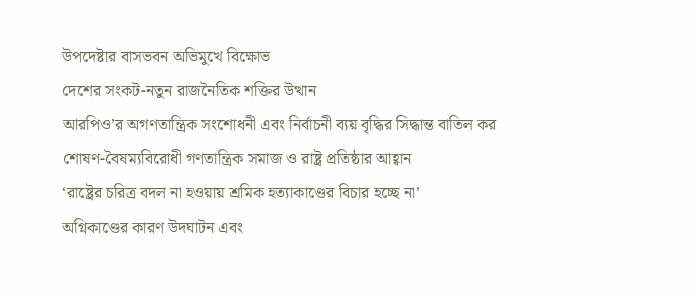উপদেষ্টার বাসভবন অভিমুখে বিক্ষোভ
দেশের সংকট-নতুন রাজনৈতিক শক্তির উত্থান
আরপিও’র অগণতান্ত্রিক সংশোধনী এবং নির্বাচনী ব্যয় বৃদ্ধির সিদ্ধান্ত বাতিল কর
শোষণ-বৈষম্যবিরোধী গণতান্ত্রিক সমাজ ও রাষ্ট্র প্রতিষ্ঠার আহ্বান
‘রাষ্ট্রের চরিত্র বদল না হওয়ায় শ্রমিক হত্যাকাণ্ডের বিচার হচ্ছে না’
অগ্নিকাণ্ডের কারণ উদঘাটন এবং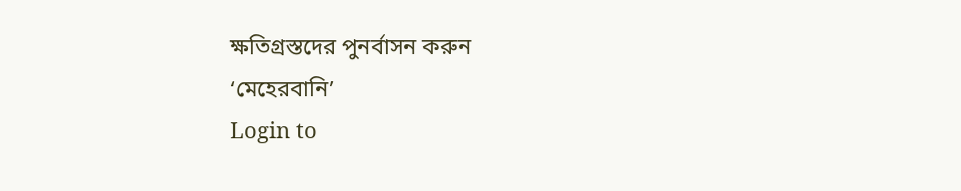ক্ষতিগ্রস্তদের পুনর্বাসন করুন
‘মেহেরবানি’
Login to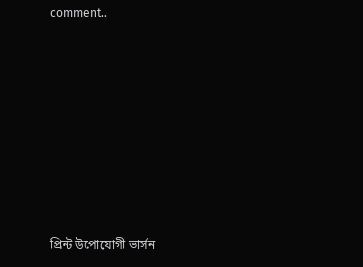comment..








প্রিন্ট উপোযোগী ভার্সন